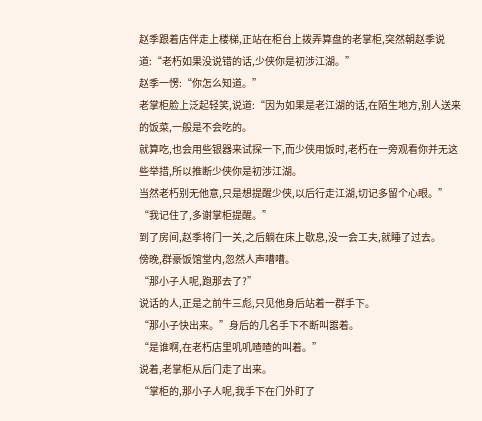赵季跟着店伴走上楼梯,正站在柜台上拨弄算盘的老掌柜,突然朝赵季说道:“老朽如果没说错的话,少侠你是初涉江湖。”
赵季一愣:“你怎么知道。”
老掌柜脸上泛起轻笑,说道:“因为如果是老江湖的话,在陌生地方,别人送来的饭菜,一般是不会吃的。
就算吃,也会用些银器来试探一下,而少侠用饭时,老朽在一旁观看你并无这些举措,所以推断少侠你是初涉江湖。
当然老朽别无他意,只是想提醒少侠,以后行走江湖,切记多留个心眼。”
“我记住了,多谢掌柜提醒。”
到了房间,赵季将门一关,之后躺在床上歇息,没一会工夫,就睡了过去。
傍晚,群豪饭馆堂内,忽然人声嘈嘈。
“那小子人呢,跑那去了?”
说话的人,正是之前牛三彪,只见他身后站着一群手下。
“那小子快出来。”身后的几名手下不断叫嚣着。
“是谁啊,在老朽店里叽叽喳喳的叫着。”
说着,老掌柜从后门走了出来。
“掌柜的,那小子人呢,我手下在门外盯了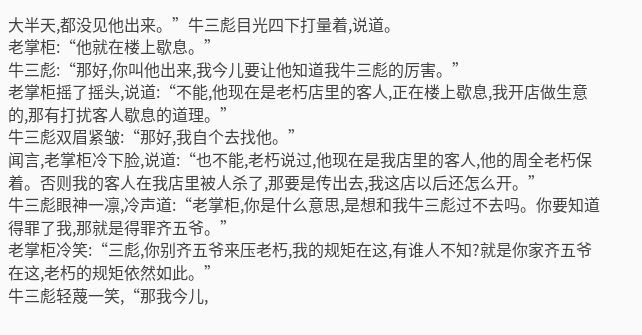大半天,都没见他出来。”牛三彪目光四下打量着,说道。
老掌柜:“他就在楼上歇息。”
牛三彪:“那好,你叫他出来,我今儿要让他知道我牛三彪的厉害。”
老掌柜摇了摇头,说道:“不能,他现在是老朽店里的客人,正在楼上歇息,我开店做生意的,那有打扰客人歇息的道理。”
牛三彪双眉紧皱:“那好,我自个去找他。”
闻言,老掌柜冷下脸,说道:“也不能,老朽说过,他现在是我店里的客人,他的周全老朽保着。否则我的客人在我店里被人杀了,那要是传出去,我这店以后还怎么开。”
牛三彪眼神一凛,冷声道:“老掌柜,你是什么意思,是想和我牛三彪过不去吗。你要知道得罪了我,那就是得罪齐五爷。”
老掌柜冷笑:“三彪,你别齐五爷来压老朽,我的规矩在这,有谁人不知?就是你家齐五爷在这,老朽的规矩依然如此。”
牛三彪轻蔑一笑,“那我今儿,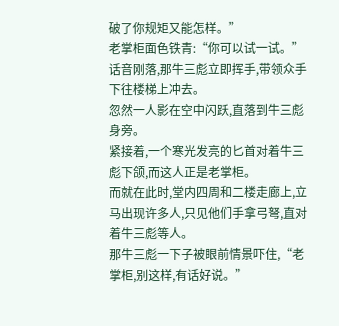破了你规矩又能怎样。”
老掌柜面色铁青:“你可以试一试。”
话音刚落,那牛三彪立即挥手,带领众手下往楼梯上冲去。
忽然一人影在空中闪跃,直落到牛三彪身旁。
紧接着,一个寒光发亮的匕首对着牛三彪下颌,而这人正是老掌柜。
而就在此时,堂内四周和二楼走廊上,立马出现许多人,只见他们手拿弓弩,直对着牛三彪等人。
那牛三彪一下子被眼前情景吓住,“老掌柜,别这样,有话好说。”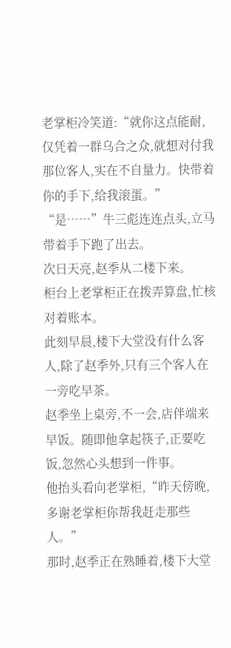老掌柜冷笑道:“就你这点能耐,仅凭着一群乌合之众,就想对付我那位客人,实在不自量力。快带着你的手下,给我滚蛋。”
“是……”牛三彪连连点头,立马带着手下跑了出去。
次日天亮,赵季从二楼下来。
柜台上老掌柜正在拨弄算盘,忙核对着账本。
此刻早晨,楼下大堂没有什么客人,除了赵季外,只有三个客人在一旁吃早茶。
赵季坐上桌旁,不一会,店伴端来早饭。随即他拿起筷子,正要吃饭,忽然心头想到一件事。
他抬头看向老掌柜,“昨天傍晚,多谢老掌柜你帮我赶走那些人。”
那时,赵季正在熟睡着,楼下大堂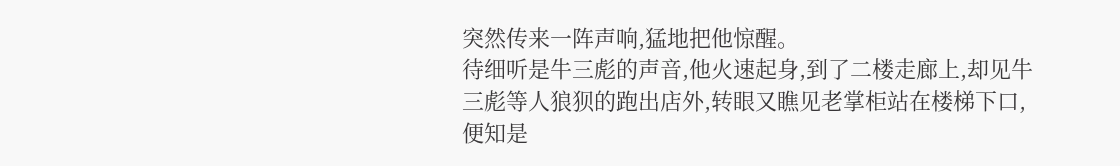突然传来一阵声响,猛地把他惊醒。
待细听是牛三彪的声音,他火速起身,到了二楼走廊上,却见牛三彪等人狼狈的跑出店外,转眼又瞧见老掌柜站在楼梯下口,便知是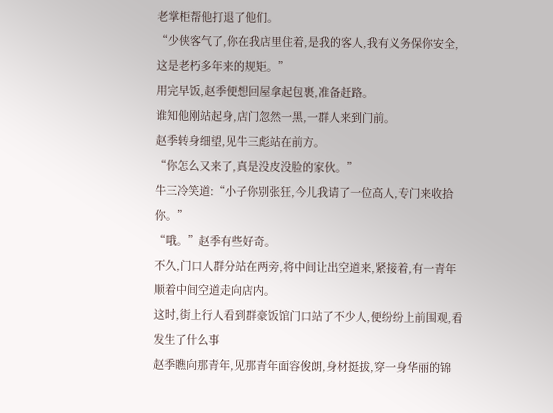老掌柜帮他打退了他们。
“少侠客气了,你在我店里住着,是我的客人,我有义务保你安全,这是老朽多年来的规矩。”
用完早饭,赵季便想回屋拿起包裹,准备赶路。
谁知他刚站起身,店门忽然一黑,一群人来到门前。
赵季转身细望,见牛三彪站在前方。
“你怎么又来了,真是没皮没脸的家伙。”
牛三冷笑道:“小子你别张狂,今儿我请了一位高人,专门来收拾你。”
“哦。”赵季有些好奇。
不久,门口人群分站在两旁,将中间让出空道来,紧接着,有一青年顺着中间空道走向店内。
这时,街上行人看到群豪饭馆门口站了不少人,便纷纷上前围观,看发生了什么事
赵季瞧向那青年,见那青年面容俊朗,身材挺拔,穿一身华丽的锦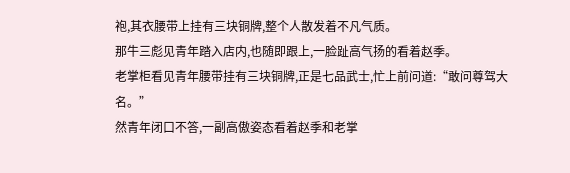袍,其衣腰带上挂有三块铜牌,整个人散发着不凡气质。
那牛三彪见青年踏入店内,也随即跟上,一脸趾高气扬的看着赵季。
老掌柜看见青年腰带挂有三块铜牌,正是七品武士,忙上前问道:“敢问尊驾大名。”
然青年闭口不答,一副高傲姿态看着赵季和老掌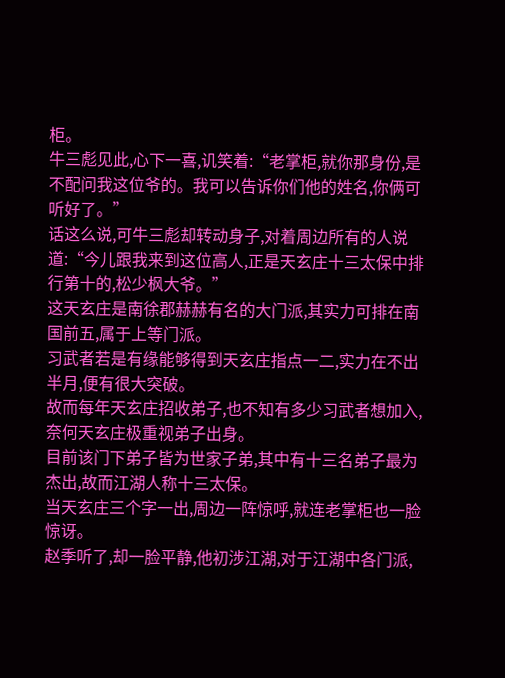柜。
牛三彪见此,心下一喜,讥笑着:“老掌柜,就你那身份,是不配问我这位爷的。我可以告诉你们他的姓名,你俩可听好了。”
话这么说,可牛三彪却转动身子,对着周边所有的人说道:“今儿跟我来到这位高人,正是天玄庄十三太保中排行第十的,松少枫大爷。”
这天玄庄是南徐郡赫赫有名的大门派,其实力可排在南国前五,属于上等门派。
习武者若是有缘能够得到天玄庄指点一二,实力在不出半月,便有很大突破。
故而每年天玄庄招收弟子,也不知有多少习武者想加入,奈何天玄庄极重视弟子出身。
目前该门下弟子皆为世家子弟,其中有十三名弟子最为杰出,故而江湖人称十三太保。
当天玄庄三个字一出,周边一阵惊呼,就连老掌柜也一脸惊讶。
赵季听了,却一脸平静,他初涉江湖,对于江湖中各门派,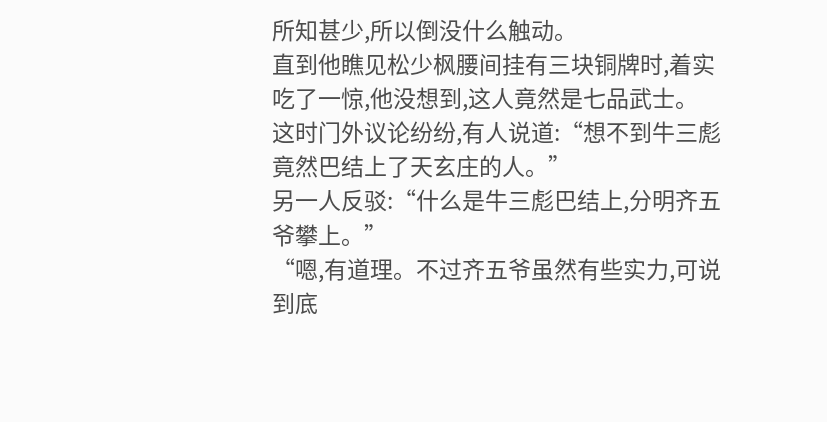所知甚少,所以倒没什么触动。
直到他瞧见松少枫腰间挂有三块铜牌时,着实吃了一惊,他没想到,这人竟然是七品武士。
这时门外议论纷纷,有人说道:“想不到牛三彪竟然巴结上了天玄庄的人。”
另一人反驳:“什么是牛三彪巴结上,分明齐五爷攀上。”
“嗯,有道理。不过齐五爷虽然有些实力,可说到底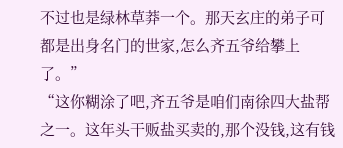不过也是绿林草莽一个。那天玄庄的弟子可都是出身名门的世家,怎么齐五爷给攀上了。”
“这你糊涂了吧,齐五爷是咱们南徐四大盐帮之一。这年头干贩盐买卖的,那个没钱,这有钱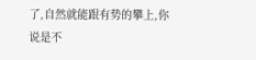了,自然就能跟有势的攀上,你说是不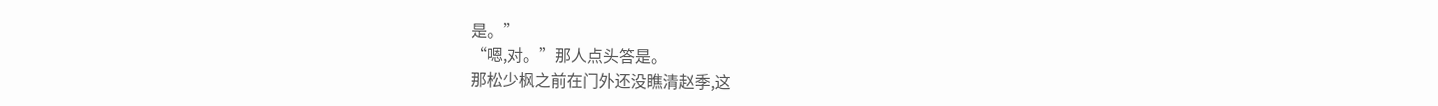是。”
“嗯,对。”那人点头答是。
那松少枫之前在门外还没瞧清赵季,这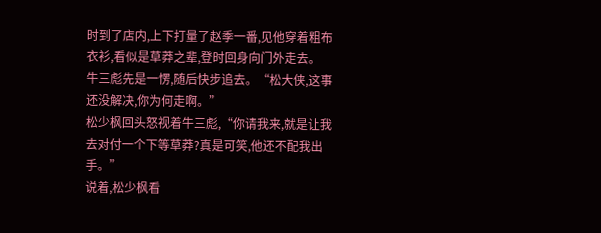时到了店内,上下打量了赵季一番,见他穿着粗布衣衫,看似是草莽之辈,登时回身向门外走去。
牛三彪先是一愣,随后快步追去。“松大侠,这事还没解决,你为何走啊。”
松少枫回头怒视着牛三彪,“你请我来,就是让我去对付一个下等草莽?真是可笑,他还不配我出手。”
说着,松少枫看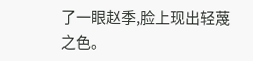了一眼赵季,脸上现出轻蔑之色。